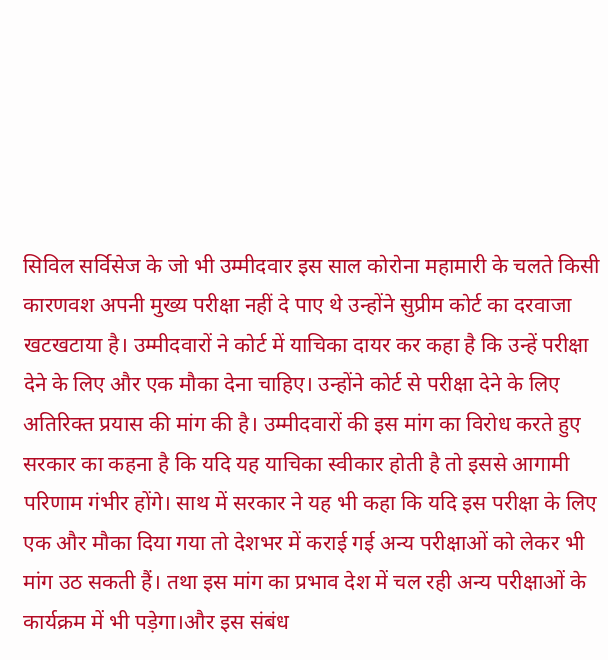सिविल सर्विसेज के जो भी उम्मीदवार इस साल कोरोना महामारी के चलते किसी कारणवश अपनी मुख्य परीक्षा नहीं दे पाए थे उन्होंने सुप्रीम कोर्ट का दरवाजा खटखटाया है। उम्मीदवारों ने कोर्ट में याचिका दायर कर कहा है कि उन्हें परीक्षा देने के लिए और एक मौका देना चाहिए। उन्होंने कोर्ट से परीक्षा देने के लिए अतिरिक्त प्रयास की मांग की है। उम्मीदवारों की इस मांग का विरोध करते हुए सरकार का कहना है कि यदि यह याचिका स्वीकार होती है तो इससे आगामी परिणाम गंभीर होंगे। साथ में सरकार ने यह भी कहा कि यदि इस परीक्षा के लिए एक और मौका दिया गया तो देशभर में कराई गई अन्य परीक्षाओं को लेकर भी मांग उठ सकती हैं। तथा इस मांग का प्रभाव देश में चल रही अन्य परीक्षाओं के कार्यक्रम में भी पड़ेगा।और इस संबंध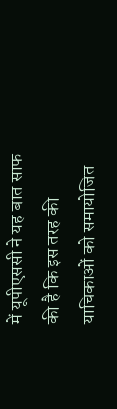में यूपीएससी ने यह बात साफ की है कि इस तरह की याचिकाओं को समायोजित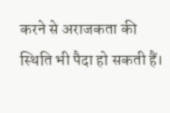करने से अराजकता की स्थिति भी पैदा हो सकती हैं।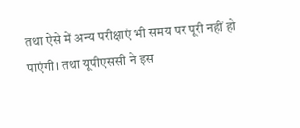तथा ऐसे में अन्य परीक्षाएं भी समय पर पूरी नहीं हो पाएंगी। तथा यूपीएससी ने इस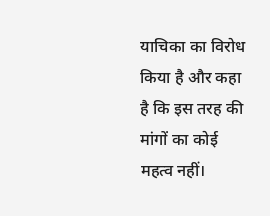याचिका का विरोध किया है और कहा है कि इस तरह की मांगों का कोई महत्व नहीं।